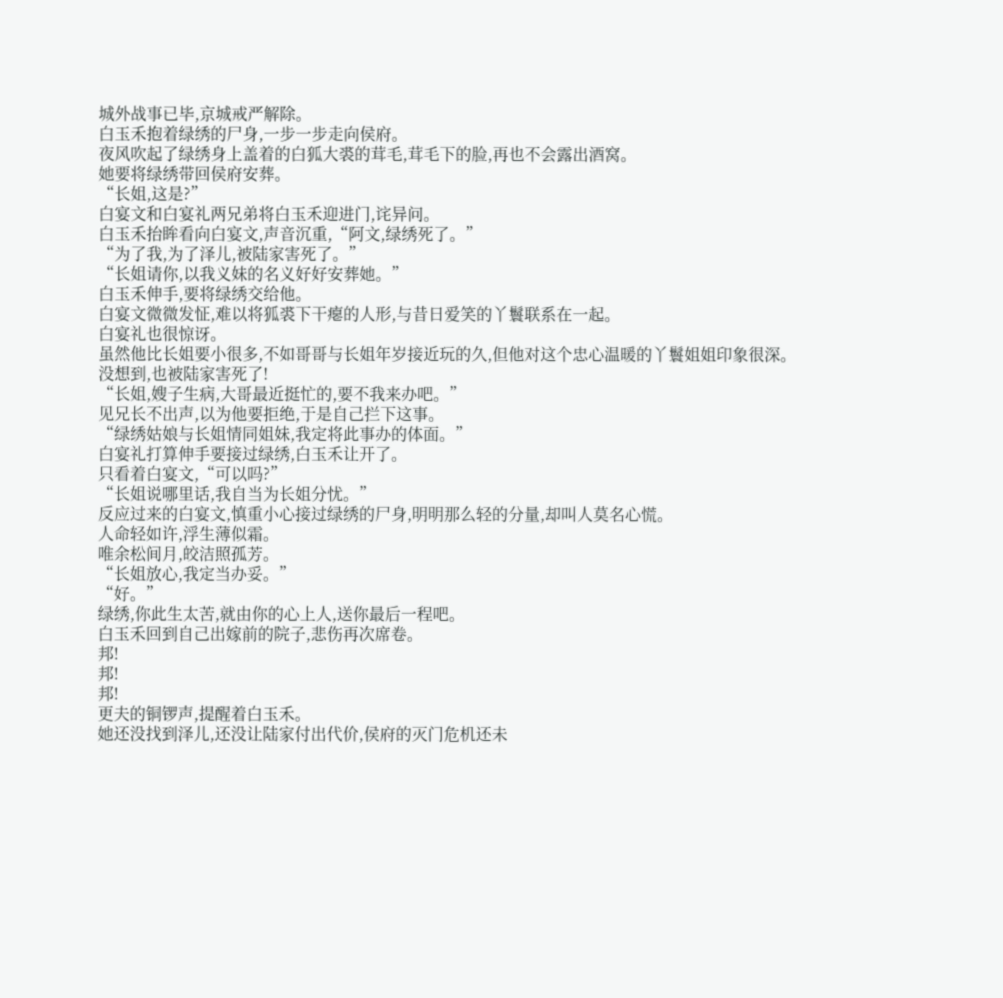城外战事已毕,京城戒严解除。
白玉禾抱着绿绣的尸身,一步一步走向侯府。
夜风吹起了绿绣身上盖着的白狐大裘的茸毛,茸毛下的脸,再也不会露出酒窝。
她要将绿绣带回侯府安葬。
“长姐,这是?”
白宴文和白宴礼两兄弟将白玉禾迎进门,诧异问。
白玉禾抬眸看向白宴文,声音沉重,“阿文,绿绣死了。”
“为了我,为了泽儿,被陆家害死了。”
“长姐请你,以我义妹的名义好好安葬她。”
白玉禾伸手,要将绿绣交给他。
白宴文微微发怔,难以将狐裘下干瘪的人形,与昔日爱笑的丫鬟联系在一起。
白宴礼也很惊讶。
虽然他比长姐要小很多,不如哥哥与长姐年岁接近玩的久,但他对这个忠心温暖的丫鬟姐姐印象很深。
没想到,也被陆家害死了!
“长姐,嫂子生病,大哥最近挺忙的,要不我来办吧。”
见兄长不出声,以为他要拒绝,于是自己拦下这事。
“绿绣姑娘与长姐情同姐妹,我定将此事办的体面。”
白宴礼打算伸手要接过绿绣,白玉禾让开了。
只看着白宴文,“可以吗?”
“长姐说哪里话,我自当为长姐分忧。”
反应过来的白宴文,慎重小心接过绿绣的尸身,明明那么轻的分量,却叫人莫名心慌。
人命轻如许,浮生薄似霜。
唯余松间月,皎洁照孤芳。
“长姐放心,我定当办妥。”
“好。”
绿绣,你此生太苦,就由你的心上人,送你最后一程吧。
白玉禾回到自己出嫁前的院子,悲伤再次席卷。
邦!
邦!
邦!
更夫的铜锣声,提醒着白玉禾。
她还没找到泽儿,还没让陆家付出代价,侯府的灭门危机还未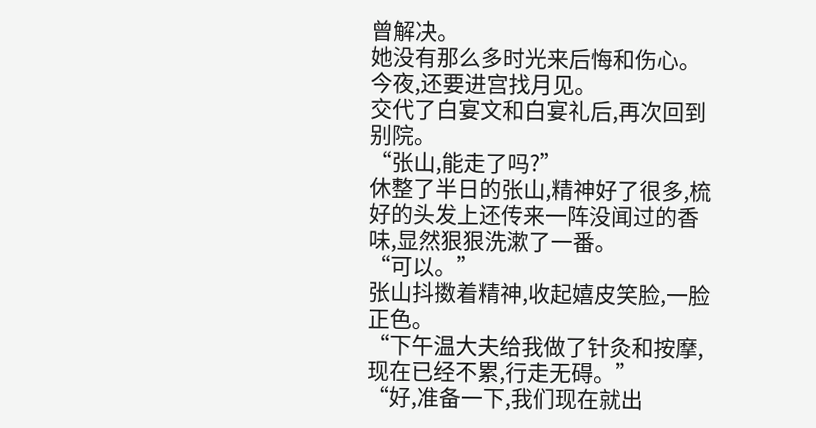曾解决。
她没有那么多时光来后悔和伤心。
今夜,还要进宫找月见。
交代了白宴文和白宴礼后,再次回到别院。
“张山,能走了吗?”
休整了半日的张山,精神好了很多,梳好的头发上还传来一阵没闻过的香味,显然狠狠洗漱了一番。
“可以。”
张山抖擞着精神,收起嬉皮笑脸,一脸正色。
“下午温大夫给我做了针灸和按摩,现在已经不累,行走无碍。”
“好,准备一下,我们现在就出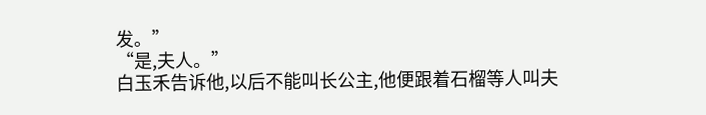发。”
“是,夫人。”
白玉禾告诉他,以后不能叫长公主,他便跟着石榴等人叫夫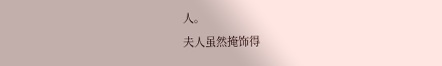人。
夫人虽然掩饰得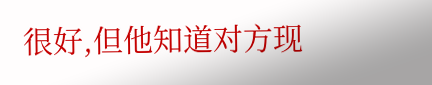很好,但他知道对方现